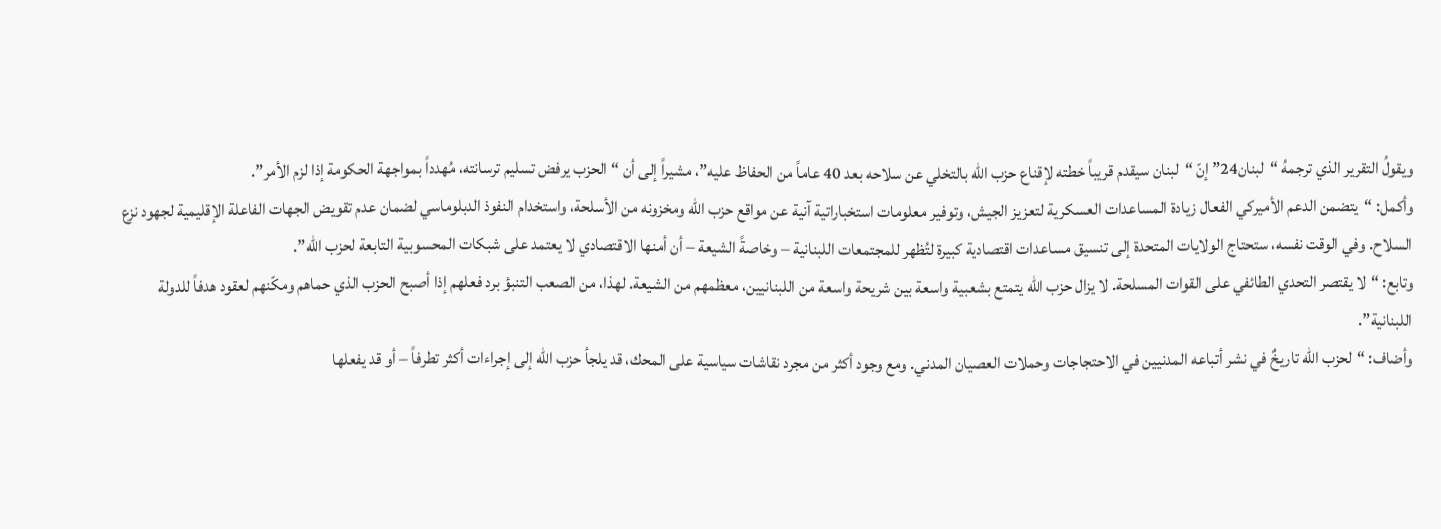ويقولُ التقرير الذي ترجمهُ “لبنان24” إنّ “لبنان سيقدم قريباً خطته لإقناع حزب الله بالتخلي عن سلاحه بعد 40 عاماً من الحفاظ عليه”، مشيراً إلى أن “الحزب يرفض تسليم ترسانته، مُهدداً بمواجهة الحكومة إذا لزم الأمر”.
وأكمل: “يتضمن الدعم الأميركي الفعال زيادة المساعدات العسكرية لتعزيز الجيش، وتوفير معلومات استخباراتية آنية عن مواقع حزب الله ومخزونه من الأسلحة، واستخدام النفوذ الدبلوماسي لضمان عدم تقويض الجهات الفاعلة الإقليمية لجهود نزع السلاح. وفي الوقت نفسه، ستحتاج الولايات المتحدة إلى تنسيق مساعدات اقتصادية كبيرة لتُظهر للمجتمعات اللبنانية – وخاصةً الشيعة – أن أمنها الاقتصادي لا يعتمد على شبكات المحسوبية التابعة لحزب الله”.
وتابع: “لا يقتصر التحدي الطائفي على القوات المسلحة. لا يزال حزب الله يتمتع بشعبية واسعة بين شريحة واسعة من اللبنانيين، معظمهم من الشيعة. لهذا، من الصعب التنبؤ برد فعلهم إذا أصبح الحزب الذي حماهم ومكّنهم لعقود هدفاً للدولة اللبنانية”.
وأضاف: “لحزب الله تاريخٌ في نشر أتباعه المدنيين في الاحتجاجات وحملات العصيان المدني. ومع وجود أكثر من مجرد نقاشات سياسية على المحك، قد يلجأ حزب الله إلى إجراءات أكثر تطرفاً – أو قد يفعلها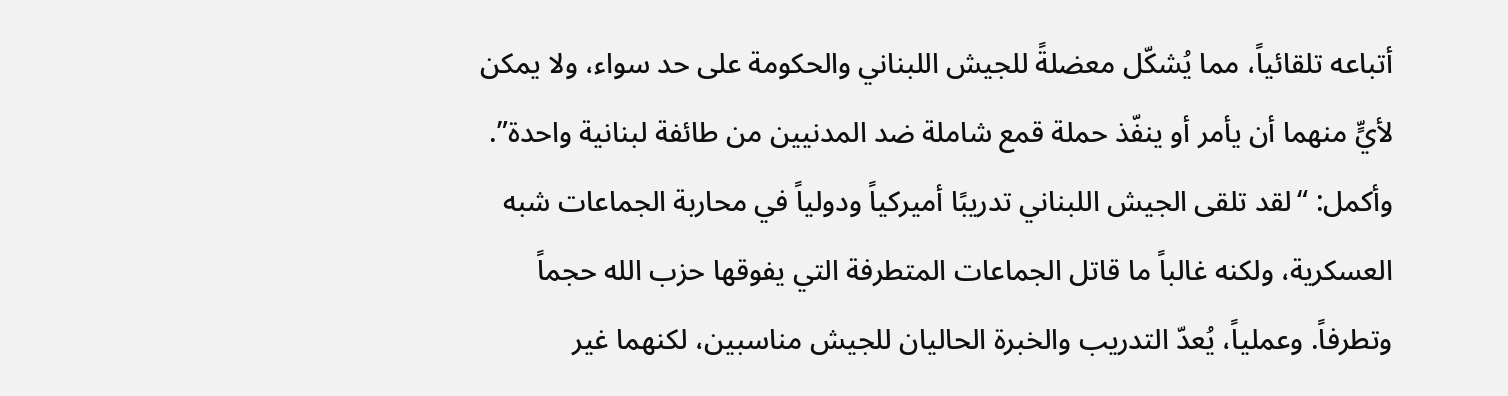أتباعه تلقائياً، مما يُشكّل معضلةً للجيش اللبناني والحكومة على حد سواء، ولا يمكن لأيٍّ منهما أن يأمر أو ينفّذ حملة قمع شاملة ضد المدنيين من طائفة لبنانية واحدة”.
وأكمل: “لقد تلقى الجيش اللبناني تدريبًا أميركياً ودولياً في محاربة الجماعات شبه العسكرية، ولكنه غالباً ما قاتل الجماعات المتطرفة التي يفوقها حزب الله حجماً وتطرفاً. وعملياً، يُعدّ التدريب والخبرة الحاليان للجيش مناسبين، لكنهما غير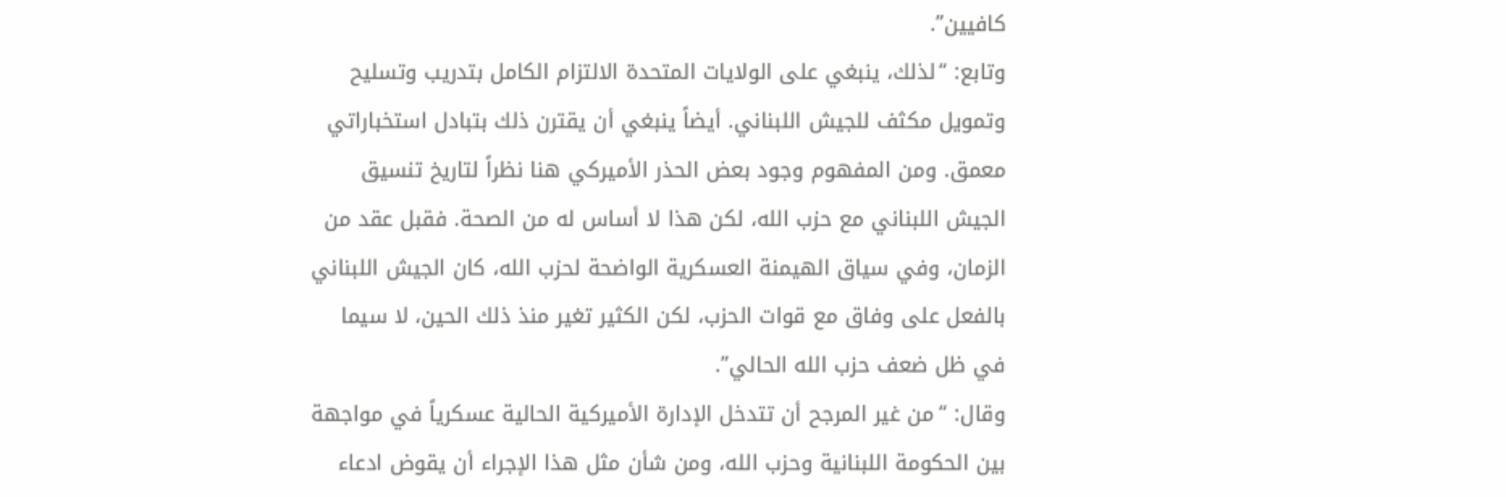كافيين”.
وتابع: “لذلك، ينبغي على الولايات المتحدة الالتزام الكامل بتدريب وتسليح وتمويل مكثف للجيش اللبناني. أيضاً ينبغي أن يقترن ذلك بتبادل استخباراتي معمق. ومن المفهوم وجود بعض الحذر الأميركي هنا نظراً لتاريخ تنسيق الجيش اللبناني مع حزب الله، لكن هذا لا أساس له من الصحة. فقبل عقد من الزمان، وفي سياق الهيمنة العسكرية الواضحة لحزب الله، كان الجيش اللبناني بالفعل على وفاق مع قوات الحزب، لكن الكثير تغير منذ ذلك الحين، لا سيما في ظل ضعف حزب الله الحالي”.
وقال: “من غير المرجح أن تتدخل الإدارة الأميركية الحالية عسكرياً في مواجهة بين الحكومة اللبنانية وحزب الله، ومن شأن مثل هذا الإجراء أن يقوض ادعاء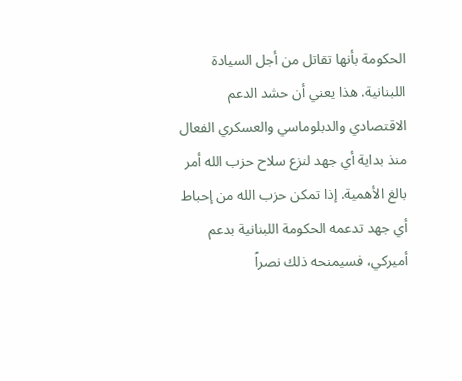الحكومة بأنها تقاتل من أجل السيادة اللبنانية. هذا يعني أن حشد الدعم الاقتصادي والدبلوماسي والعسكري الفعال منذ بداية أي جهد لنزع سلاح حزب الله أمر بالغ الأهمية. إذا تمكن حزب الله من إحباط أي جهد تدعمه الحكومة اللبنانية بدعم أميركي، فسيمنحه ذلك نصراً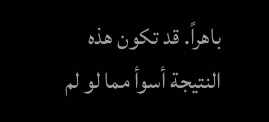باهراً. قد تكون هذه النتيجة أسوأ مما لو لم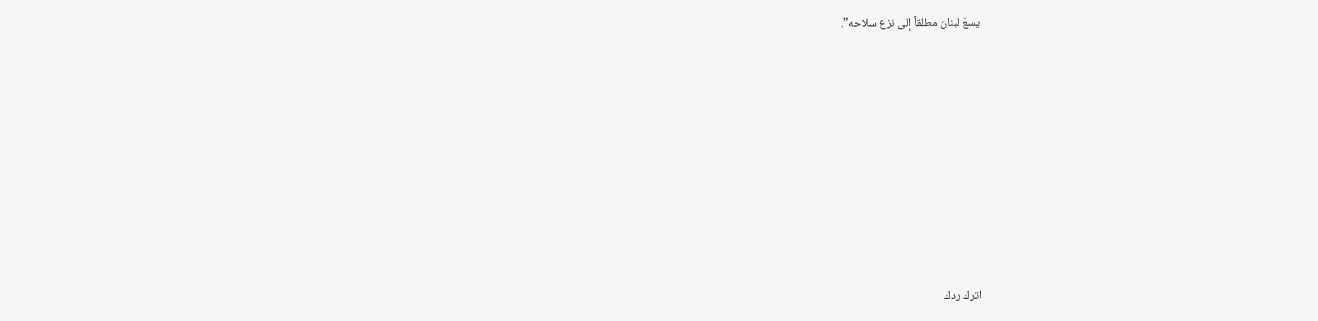يسعَ لبنان مطلقاً إلى نزع سلاحه”.











اترك ردك